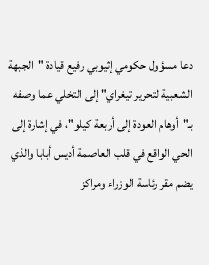دعا مسؤول حكومي إثيوبي رفيع قيادة "الجبهة الشعبية لتحرير تيغراي" إلى التخلي عما وصفه بـ"أوهام العودة إلى أربعة كيلو"، في إشارة إلى الحي الواقع في قلب العاصمة أديس أبابا والذي يضم مقر رئاسة الوزراء ومراكز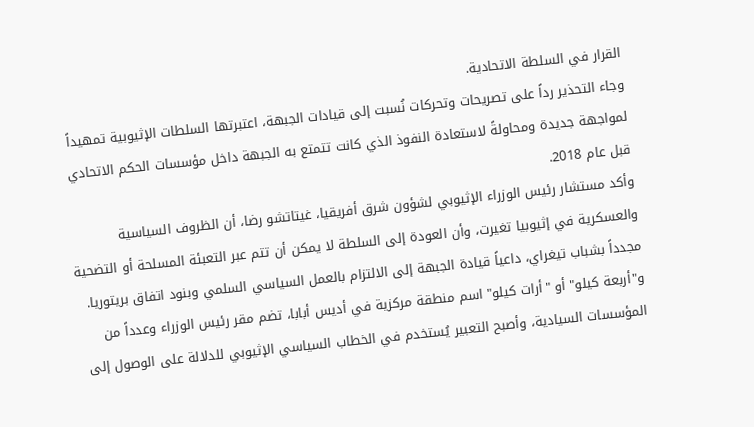القرار في السلطة الاتحادية.
وجاء التحذير رداً على تصريحات وتحركات نُسبت إلى قيادات الجبهة، اعتبرتها السلطات الإثيوبية تمهيداً لمواجهة جديدة ومحاولةً لاستعادة النفوذ الذي كانت تتمتع به الجبهة داخل مؤسسات الحكم الاتحادي قبل عام 2018.
وأكد مستشار رئيس الوزراء الإثيوبي لشؤون شرق أفريقيا، غيتاتشو رضا، أن الظروف السياسية والعسكرية في إثيوبيا تغيرت، وأن العودة إلى السلطة لا يمكن أن تتم عبر التعبئة المسلحة أو التضحية مجدداً بشباب تيغراي، داعياً قيادة الجبهة إلى الالتزام بالعمل السياسي السلمي وبنود اتفاق بريتوريا.
و"أربعة كيلو" أو "أرات كيلو" اسم منطقة مركزية في أديس أبابا، تضم مقر رئيس الوزراء وعدداً من المؤسسات السيادية، وأصبح التعبير يُستخدم في الخطاب السياسي الإثيوبي للدلالة على الوصول إلى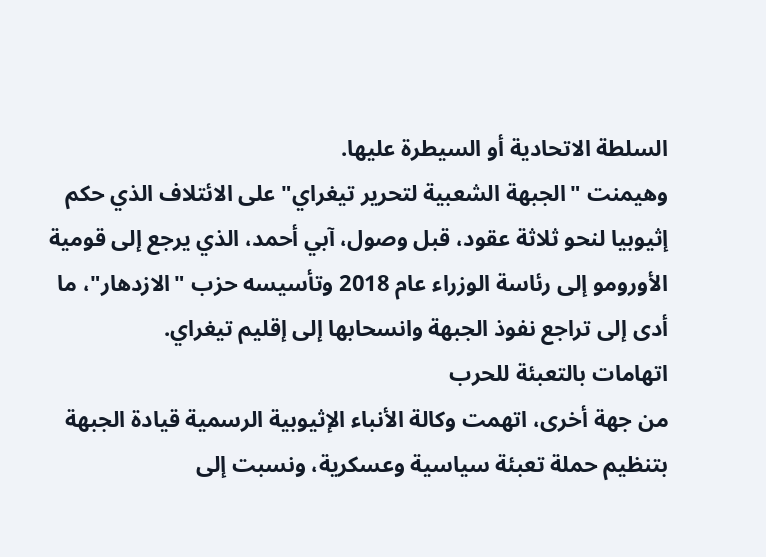السلطة الاتحادية أو السيطرة عليها.
وهيمنت "الجبهة الشعبية لتحرير تيغراي" على الائتلاف الذي حكم إثيوبيا لنحو ثلاثة عقود، قبل وصول، آبي أحمد، الذي يرجع إلى قومية الأورومو إلى رئاسة الوزراء عام 2018 وتأسيسه حزب "الازدهار"، ما أدى إلى تراجع نفوذ الجبهة وانسحابها إلى إقليم تيغراي.
اتهامات بالتعبئة للحرب
من جهة أخرى، اتهمت وكالة الأنباء الإثيوبية الرسمية قيادة الجبهة بتنظيم حملة تعبئة سياسية وعسكرية، ونسبت إلى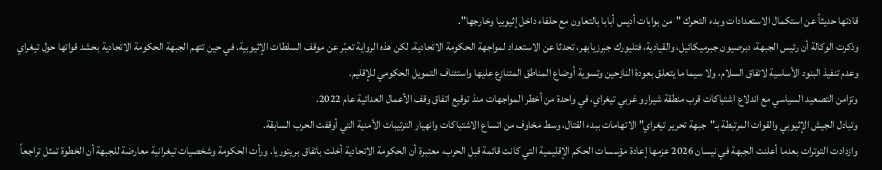قادتها حديثاً عن استكمال الاستعدادات وبدء التحرك "من بوابات أديس أبابا بالتعاون مع حلفاء داخل إثيوبيا وخارجها".
وذكرت الوكالة أن رئيس الجبهة، دبرصيون جبرميكائيل، والقيادية، فتليورك جبرزيابهر، تحدثا عن الاستعداد لمواجهة الحكومة الاتحادية، لكن هذه الرواية تعبّر عن موقف السلطات الإثيوبية. في حين تتهم الجبهة الحكومة الاتحادية بحشد قواتها حول تيغراي وعدم تنفيذ البنود الأساسية لاتفاق السلام، ولا سيما ما يتعلق بعودة النازحين وتسوية أوضاع المناطق المتنازع عليها واستئناف التمويل الحكومي للإقليم.
وتزامن التصعيد السياسي مع اندلاع اشتباكات قرب منطقة شيرارو غربي تيغراي، في واحدة من أخطر المواجهات منذ توقيع اتفاق وقف الأعمال العدائية عام 2022.
وتبادل الجيش الإثيوبي والقوات المرتبطة بـ"جبهة تحرير تيغراي" الاتهامات ببدء القتال، وسط مخاوف من اتساع الاشتباكات وانهيار الترتيبات الأمنية التي أوقفت الحرب السابقة.
وازدادت التوترات بعدما أعلنت الجبهة في نيسان 2026 عزمها إعادة مؤسسات الحكم الإقليمية التي كانت قائمة قبل الحرب، معتبرة أن الحكومة الاتحادية أخلت باتفاق بريتوريا. ورأت الحكومة وشخصيات تيغرانية معارضة للجبهة أن الخطوة تمثل تراجعاً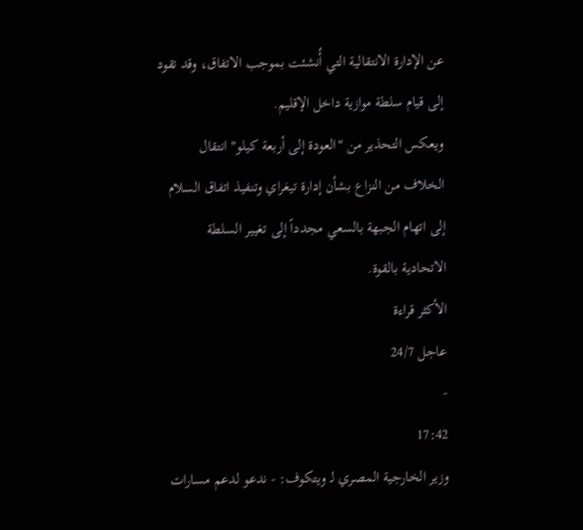عن الإدارة الانتقالية التي أُنشئت بموجب الاتفاق، وقد تقود إلى قيام سلطة موازية داخل الإقليم.
ويعكس التحذير من "العودة إلى أربعة كيلو" انتقال الخلاف من النزاع بشأن إدارة تيغراي وتنفيذ اتفاق السلام إلى اتهام الجبهة بالسعي مجدداً إلى تغيير السلطة الاتحادية بالقوة.
الأكثر قراءة
عاجل 24/7
-
17:42
وزير الخارجية المصري لـ ويتكوف: - ندعو لدعم مسارات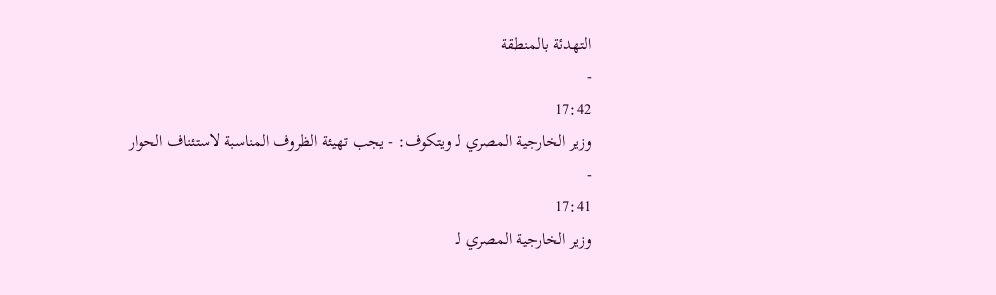التهدئة بالمنطقة
-
17:42
وزير الخارجية المصري لـ ويتكوف: - يجب تهيئة الظروف المناسبة لاستئناف الحوار
-
17:41
وزير الخارجية المصري لـ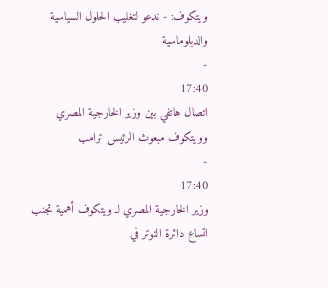ويتكوف: - ندعو لتغليب الحلول السياسية والدبلوماسية
-
17:40
اتصال هاتفي بين وزير الخارجية المصري وويتكوف مبعوث الرئيس ترامب
-
17:40
وزير الخارجية المصري لـ ويتكوف أهمية تجنب اتساع دائرة التوتر في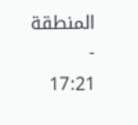المنطقة
-
17:21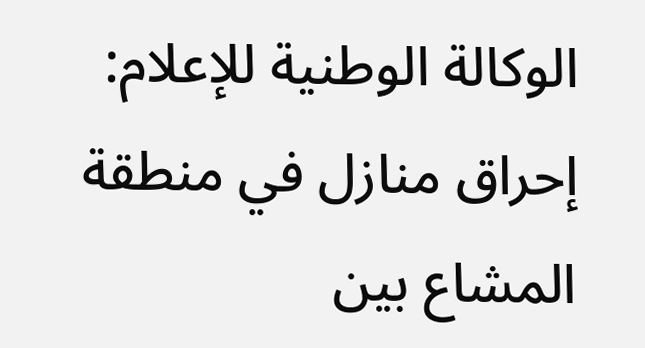الوكالة الوطنية للإعلام: إحراق منازل في منطقة المشاع بين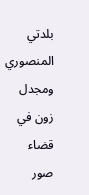بلدتي المنصوري ومجدل زون في قضاء صور